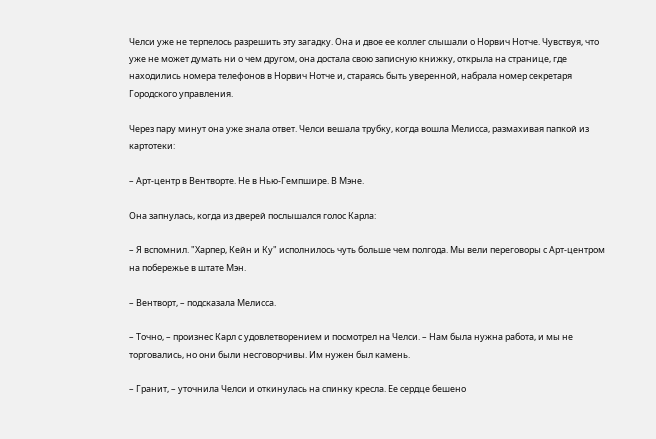Челси уже не терпелось разрешить эту загадку. Она и двое ее коллег слышали о Норвич Нотче. Чувствуя, что уже не может думать ни о чем другом, она достала свою записную книжку, открыла на странице, где находились номера телефонов в Норвич Нотче и, стараясь быть уверенной, набрала номер секретаря Городского управления.

Через пару минут она уже знала ответ. Челси вешала трубку, когда вошла Мелисса, размахивая папкой из картотеки:

– Арт-центр в Вентворте. Не в Нью-Гемпшире. В Мэне.

Она запнулась, когда из дверей послышался голос Карла:

– Я вспомнил. "Харпер, Кейн и Ку" исполнилось чуть больше чем полгода. Мы вели переговоры с Арт-центром на побережье в штате Мэн.

– Вентворт, – подсказала Мелисса.

– Точно, – произнес Карл с удовлетворением и посмотрел на Челси. – Нам была нужна работа, и мы не торговались, но они были несговорчивы. Им нужен был камень.

– Гранит, – уточнила Челси и откинулась на спинку кресла. Ее сердце бешено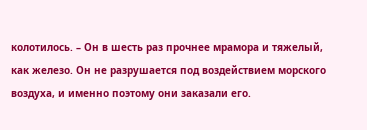колотилось. – Он в шесть раз прочнее мрамора и тяжелый, как железо. Он не разрушается под воздействием морского воздуха, и именно поэтому они заказали его.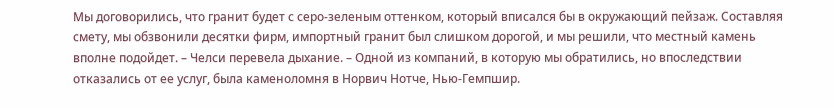Мы договорились, что гранит будет с серо-зеленым оттенком, который вписался бы в окружающий пейзаж. Составляя смету, мы обзвонили десятки фирм, импортный гранит был слишком дорогой, и мы решили, что местный камень вполне подойдет. – Челси перевела дыхание. – Одной из компаний, в которую мы обратились, но впоследствии отказались от ее услуг, была каменоломня в Норвич Нотче, Нью-Гемпшир.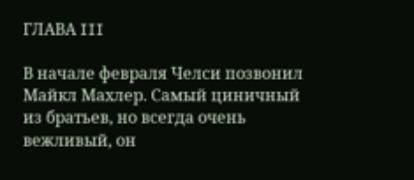ГЛАВА III

В начале февраля Челси позвонил Майкл Махлер. Самый циничный из братьев, но всегда очень вежливый, он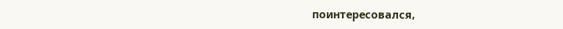поинтересовался,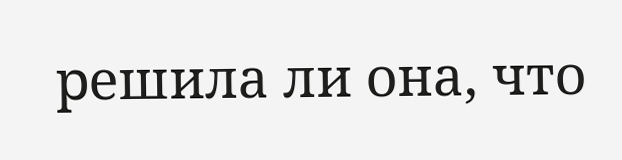решила ли она, что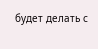будет делать с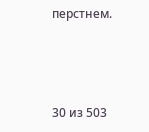перстнем.



30 из 503